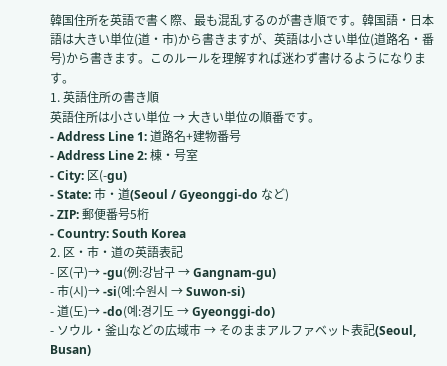韓国住所を英語で書く際、最も混乱するのが書き順です。韓国語・日本語は大きい単位(道・市)から書きますが、英語は小さい単位(道路名・番号)から書きます。このルールを理解すれば迷わず書けるようになります。
1. 英語住所の書き順
英語住所は小さい単位 → 大きい単位の順番です。
- Address Line 1: 道路名+建物番号
- Address Line 2: 棟・号室
- City: 区(-gu)
- State: 市・道(Seoul / Gyeonggi-do など)
- ZIP: 郵便番号5桁
- Country: South Korea
2. 区・市・道の英語表記
- 区(구)→ -gu(例:강남구 → Gangnam-gu)
- 市(시)→ -si(예:수원시 → Suwon-si)
- 道(도)→ -do(예:경기도 → Gyeonggi-do)
- ソウル・釜山などの広域市 → そのままアルファベット表記(Seoul, Busan)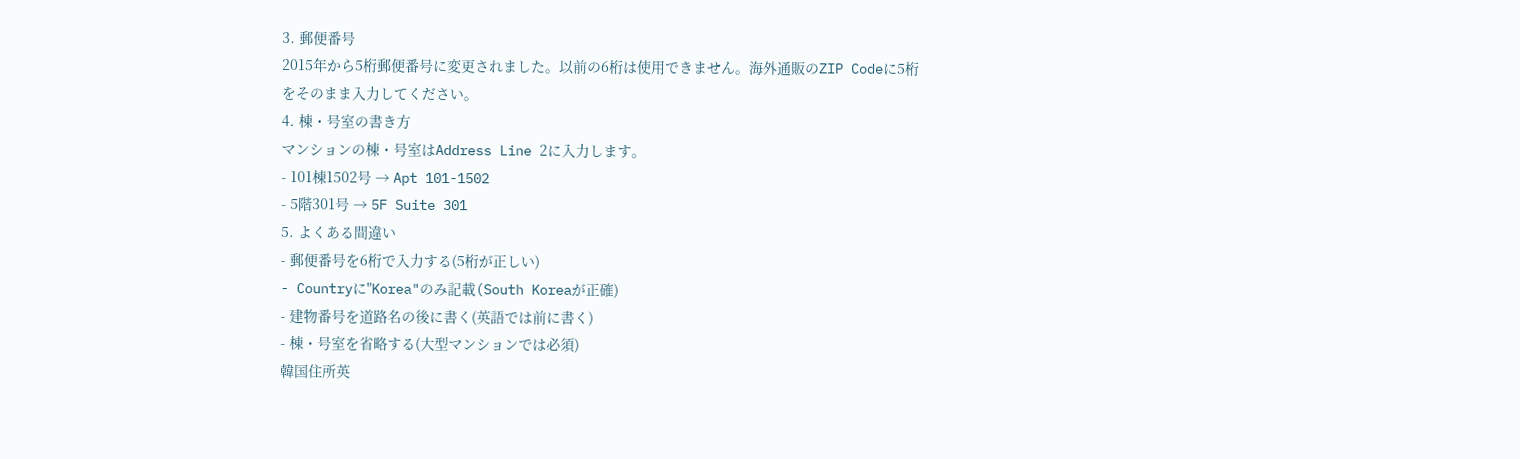3. 郵便番号
2015年から5桁郵便番号に変更されました。以前の6桁は使用できません。海外通販のZIP Codeに5桁をそのまま入力してください。
4. 棟・号室の書き方
マンションの棟・号室はAddress Line 2に入力します。
- 101棟1502号 → Apt 101-1502
- 5階301号 → 5F Suite 301
5. よくある間違い
- 郵便番号を6桁で入力する(5桁が正しい)
- Countryに"Korea"のみ記載(South Koreaが正確)
- 建物番号を道路名の後に書く(英語では前に書く)
- 棟・号室を省略する(大型マンションでは必須)
韓国住所英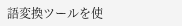語変換ツールを使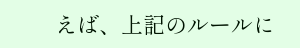えば、上記のルールに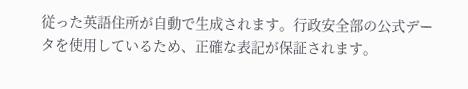従った英語住所が自動で生成されます。行政安全部の公式データを使用しているため、正確な表記が保証されます。